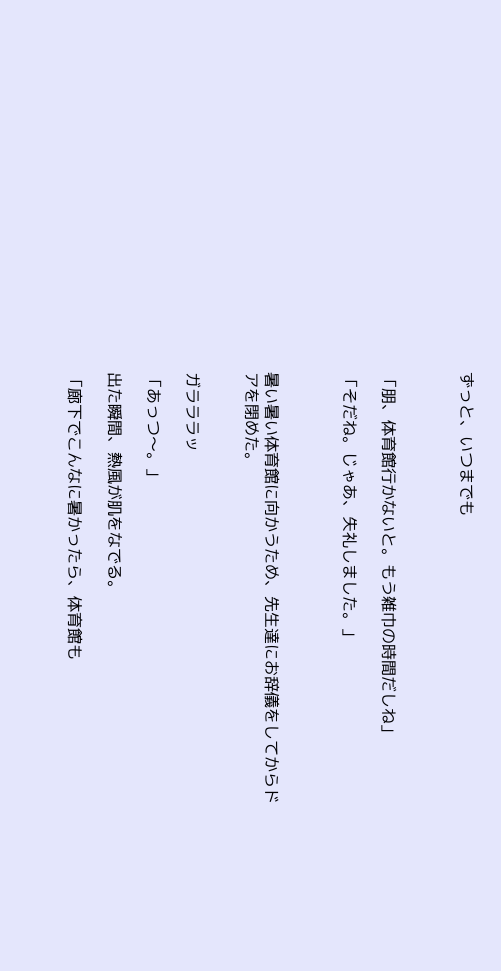ずっと、いつまでも



「朋、体育館行かないと。もう雑巾の時間だしね」

「そだね。じゃあ、失礼しました。」



暑い暑い体育館に向かうため、先生達にお辞儀をしてからドアを閉めた。


ガラララッ

「あっつ〜。」

出た瞬間、熱風が肌をなでる。

「廊下でこんなに暑かったら、体育館も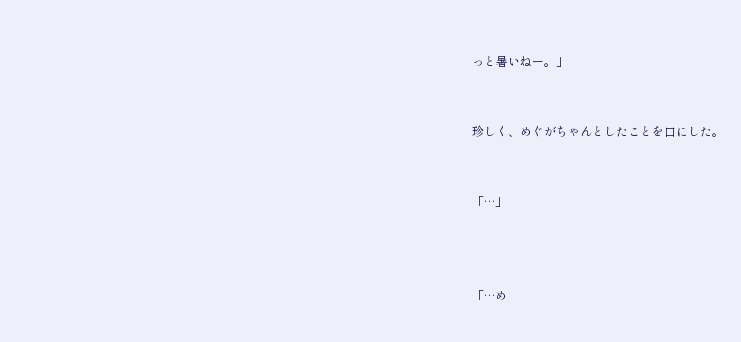っと暑いねー。」


珍しく、めぐがちゃんとしたことを口にした。


「…」



「…め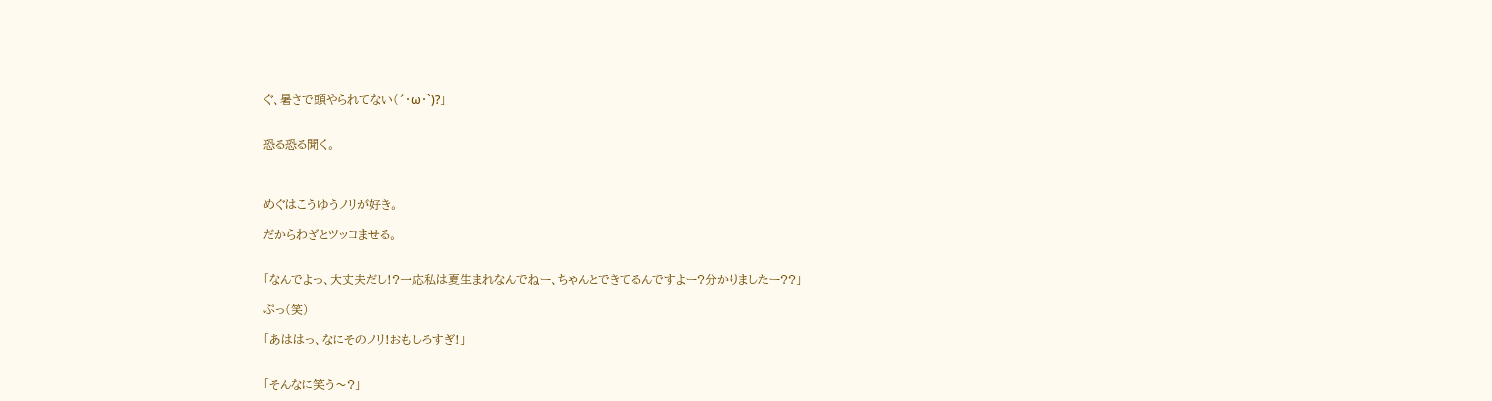ぐ、暑さで頭やられてない(´・ω・`)?」


恐る恐る聞く。



めぐはこうゆうノリが好き。

だからわざとツッコませる。


「なんでよっ、大丈夫だし!?一応私は夏生まれなんでねー、ちゃんとできてるんですよー?分かりましたー??」

ぷっ(笑)

「あははっ、なにそのノリ!おもしろすぎ!」


「そんなに笑う〜?」